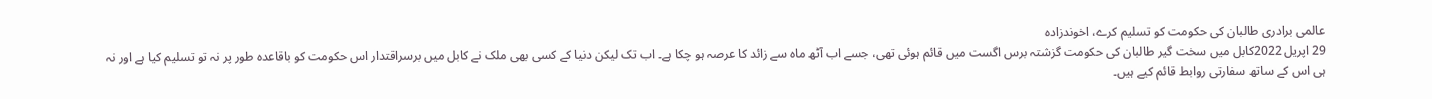عالمی برادری طالبان کی حکومت کو تسلیم کرے، اخوندزادہ
29 اپریل 2022کابل میں سخت گیر طالبان کی حکومت گزشتہ برس اگست میں قائم ہوئی تھی، جسے اب آٹھ ماہ سے زائد کا عرصہ ہو چکا ہے۔ اب تک لیکن دنیا کے کسی بھی ملک نے کابل میں برسراقتدار اس حکومت کو باقاعدہ طور پر نہ تو تسلیم کیا ہے اور نہ ہی اس کے ساتھ سفارتی روابط قائم کیے ہیں۔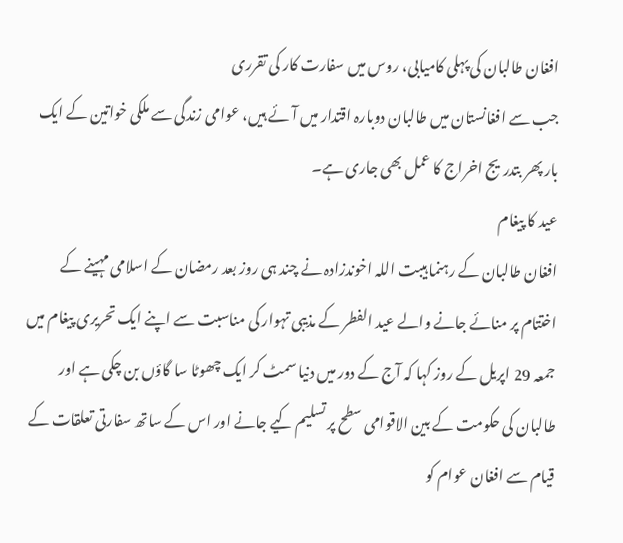افغان طالبان کی پہلی کامیابی، روس میں سفارت کار کی تقرری
جب سے افغانستان میں طالبان دوبارہ اقتدار میں آئے ہیں، عوامی زندگی سے ملکی خواتین کے ایک بار پھر بتدریج اخراج کا عمل بھی جاری ہے۔
عید کا پیغام
افغان طالبان کے رہنما ہیبت اللہ اخوندزادہ نے چند ہی روز بعد رمضان کے اسلامی مہینے کے اختتام پر منائے جانے والے عید الفطر کے مذیبی تہوار کی مناسبت سے اپنے ایک تحریری پیغام میں جمعہ 29 اپریل کے روز کہا کہ آج کے دور میں دنیا سمٹ کر ایک چھوٹا سا گاؤں بن چکی ہے اور طالبان کی حکومت کے بین الاقوامی سطح پر تسلیم کیے جانے اور اس کے ساتھ سفارتی تعلقات کے قیام سے افغان عوام کو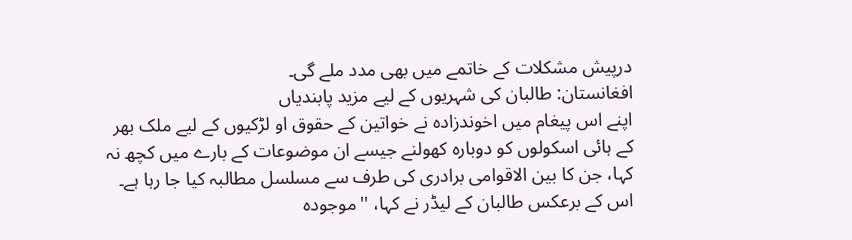درپیش مشکلات کے خاتمے میں بھی مدد ملے گی۔
افغانستان: طالبان کی شہریوں کے لیے مزید پابندیاں
اپنے اس پیغام میں اخوندزادہ نے خواتین کے حقوق او لڑکیوں کے لیے ملک بھر کے ہائی اسکولوں کو دوبارہ کھولنے جیسے ان موضوعات کے بارے میں کچھ نہ کہا، جن کا بین الاقوامی برادری کی طرف سے مسلسل مطالبہ کیا جا رہا ہے۔
اس کے برعکس طالبان کے لیڈر نے کہا، ''موجودہ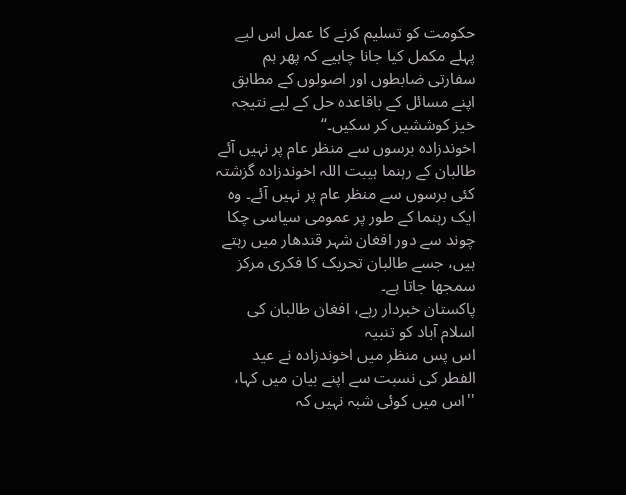حکومت کو تسلیم کرنے کا عمل اس لیے پہلے مکمل کیا جانا چاہیے کہ پھر ہم سفارتی ضابطوں اور اصولوں کے مطابق اپنے مسائل کے باقاعدہ حل کے لیے نتیجہ خیز کوششیں کر سکیں۔‘‘
اخوندزادہ برسوں سے منظر عام پر نہیں آئے
طالبان کے رہنما ہیبت اللہ اخوندزادہ گزشتہ کئی برسوں سے منظر عام پر نہیں آئے۔ وہ ایک رہنما کے طور پر عمومی سیاسی چکا چوند سے دور افغان شہر قندھار میں رہتے ہیں، جسے طالبان تحریک کا فکری مرکز سمجھا جاتا ہے۔
پاکستان خبردار رہے، افغان طالبان کی اسلام آباد کو تنبیہ
اس پس منظر میں اخوندزادہ نے عید الفطر کی نسبت سے اپنے بیان میں کہا، ''اس میں کوئی شبہ نہیں کہ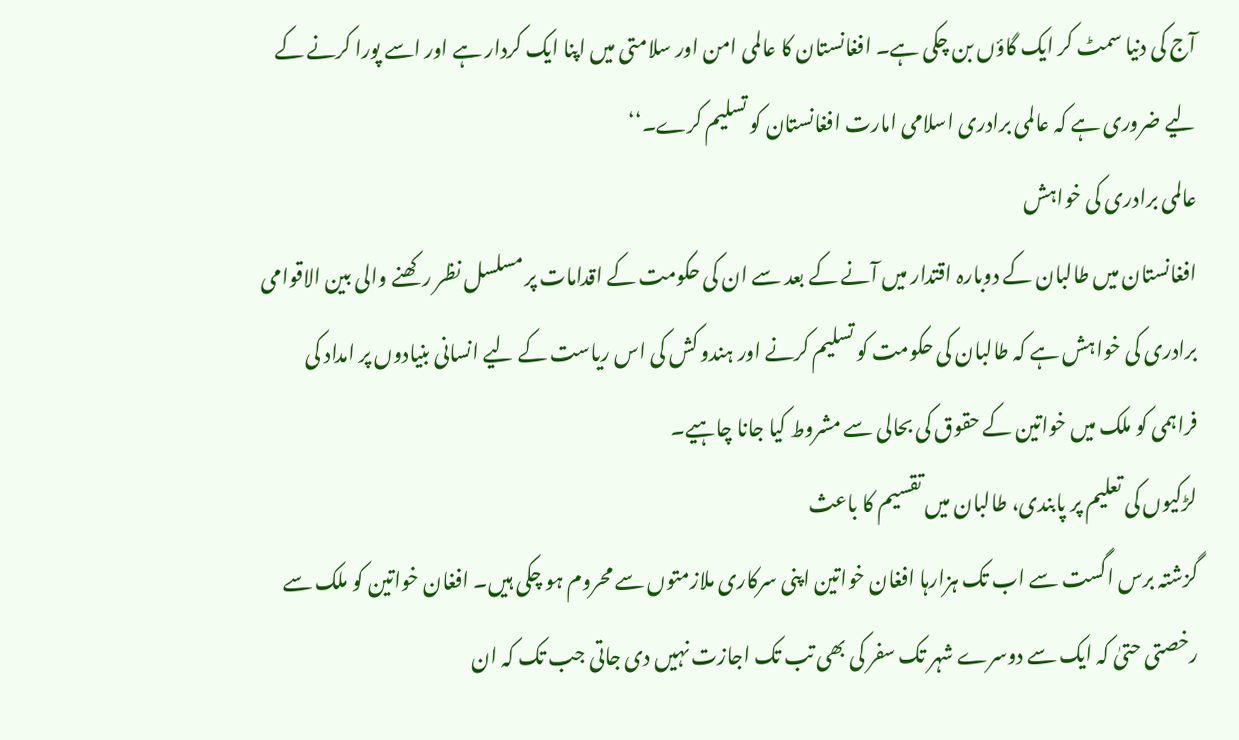آج کی دنیا سمٹ کر ایک گاؤں بن چکی ہے۔ افغانستان کا عالمی امن اور سلامتی میں اپنا ایک کردار ہے اور اسے پورا کرنے کے لیے ضروری ہے کہ عالمی برادری اسلامی امارت افغانستان کو تسلیم کرے۔‘‘
عالمی برادری کی خواہش
افغانستان میں طالبان کے دوبارہ اقتدار میں آنے کے بعد سے ان کی حکومت کے اقدامات پر مسلسل نظر رکھنے والی بین الاقوامی برادری کی خواہش ہے کہ طالبان کی حکومت کو تسلیم کرنے اور ہندو کش کی اس ریاست کے لیے انسانی بنیادوں پر امداد کی فراہمی کو ملک میں خواتین کے حقوق کی بحالی سے مشروط کیا جانا چاہیے۔
لڑکیوں کی تعلیم پر پابندی، طالبان میں تقسیم کا باعث
گزشتہ برس اگست سے اب تک ہزارہا افغان خواتین اپنی سرکاری ملازمتوں سے محروم ہو چکی ہیں۔ افغان خواتین کو ملک سے رخصتی حتیٰ کہ ایک سے دوسرے شہر تک سفر کی بھی تب تک اجازت نہیں دی جاتی جب تک کہ ان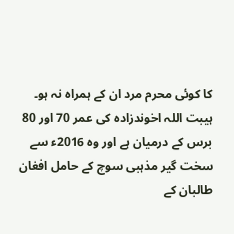کا کوئی محرم مرد ان کے ہمراہ نہ ہو۔
ہیبت اللہ اخوندزادہ کی عمر 70 اور 80 برس کے درمیان ہے اور وہ 2016ء سے سخت گیر مذہبی سوچ کے حامل افغان طالبان کے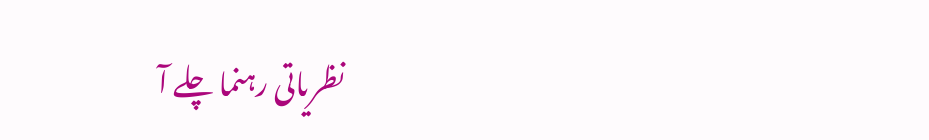نظریاتی رہنما چلے آ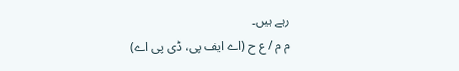رہے ہیں۔
م م / ع ح (اے ایف پی، ڈی پی اے)